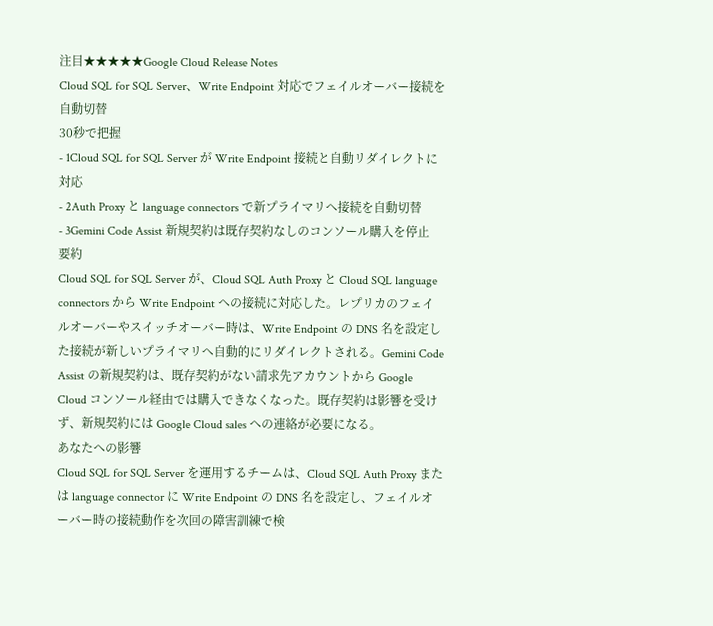注目★★★★★Google Cloud Release Notes
Cloud SQL for SQL Server、Write Endpoint 対応でフェイルオーバー接続を自動切替
30秒で把握
- 1Cloud SQL for SQL Server が Write Endpoint 接続と自動リダイレクトに対応
- 2Auth Proxy と language connectors で新プライマリへ接続を自動切替
- 3Gemini Code Assist 新規契約は既存契約なしのコンソール購入を停止
要約
Cloud SQL for SQL Server が、Cloud SQL Auth Proxy と Cloud SQL language connectors から Write Endpoint への接続に対応した。レプリカのフェイルオーバーやスイッチオーバー時は、Write Endpoint の DNS 名を設定した接続が新しいプライマリへ自動的にリダイレクトされる。Gemini Code Assist の新規契約は、既存契約がない請求先アカウントから Google Cloud コンソール経由では購入できなくなった。既存契約は影響を受けず、新規契約には Google Cloud sales への連絡が必要になる。
あなたへの影響
Cloud SQL for SQL Server を運用するチームは、Cloud SQL Auth Proxy または language connector に Write Endpoint の DNS 名を設定し、フェイルオーバー時の接続動作を次回の障害訓練で検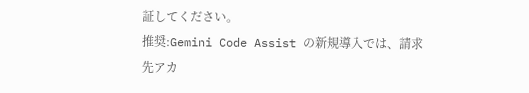証してください。
推奨:Gemini Code Assist の新規導入では、請求先アカ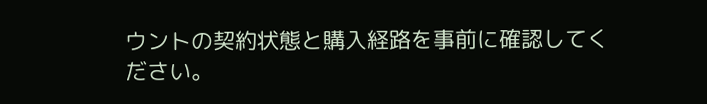ウントの契約状態と購入経路を事前に確認してください。